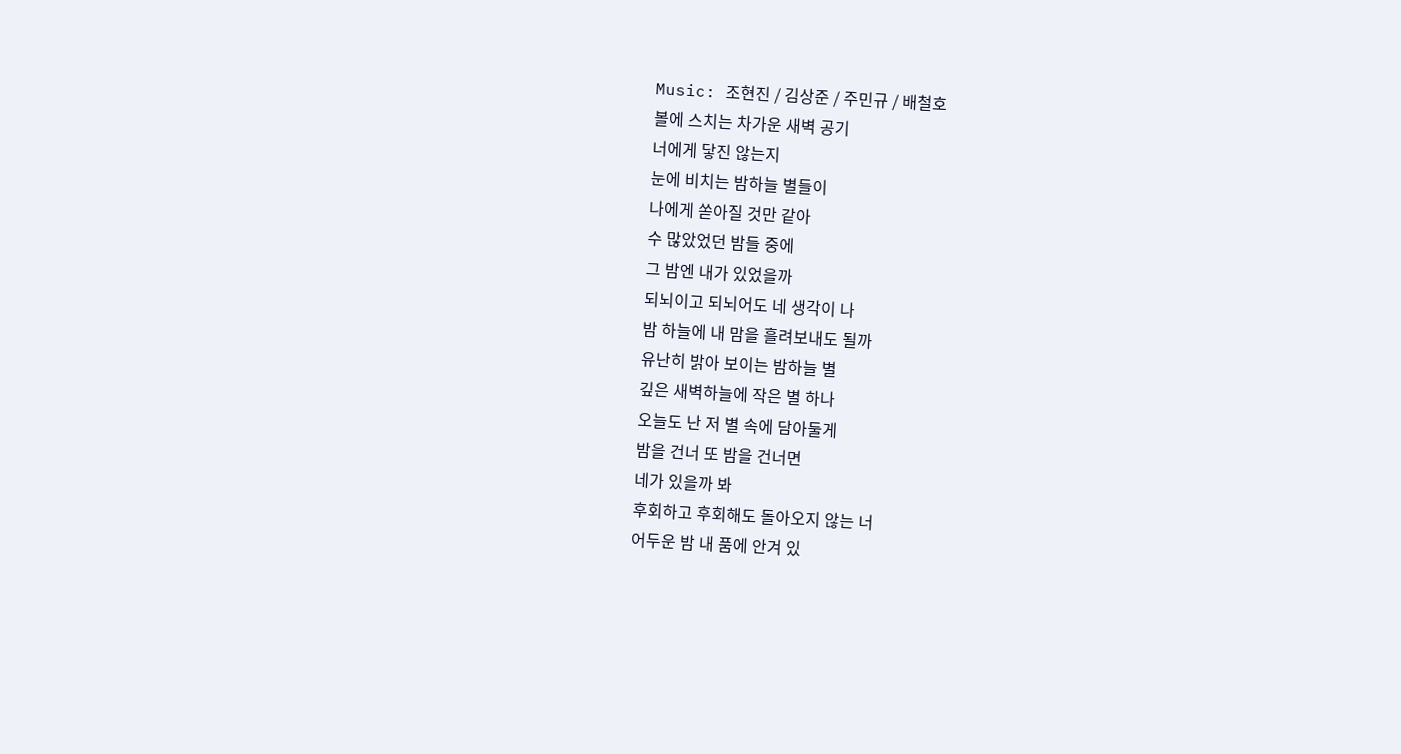Music: 조현진 / 김상준 / 주민규 / 배철호
볼에 스치는 차가운 새벽 공기
너에게 닿진 않는지
눈에 비치는 밤하늘 별들이
나에게 쏟아질 것만 같아
수 많았었던 밤들 중에
그 밤엔 내가 있었을까
되뇌이고 되뇌어도 네 생각이 나
밤 하늘에 내 맘을 흘려보내도 될까
유난히 밝아 보이는 밤하늘 별
깊은 새벽하늘에 작은 별 하나
오늘도 난 저 별 속에 담아둘게
밤을 건너 또 밤을 건너면
네가 있을까 봐
후회하고 후회해도 돌아오지 않는 너
어두운 밤 내 품에 안겨 있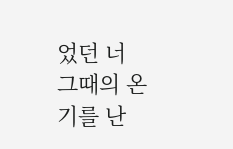었던 너
그때의 온기를 난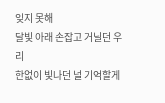잊지 못해
달빛 아래 손잡고 거닐던 우리
한없이 빛나던 널 기억할게